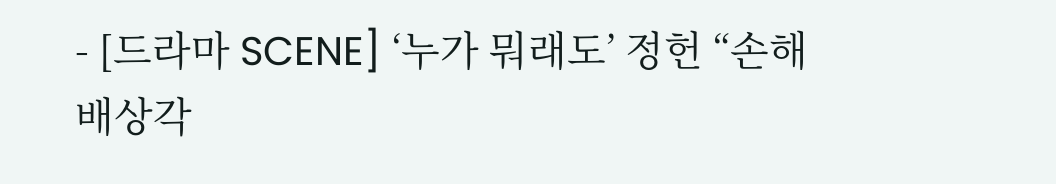- [드라마 SCENE] ‘누가 뭐래도’ 정헌 “손해배상각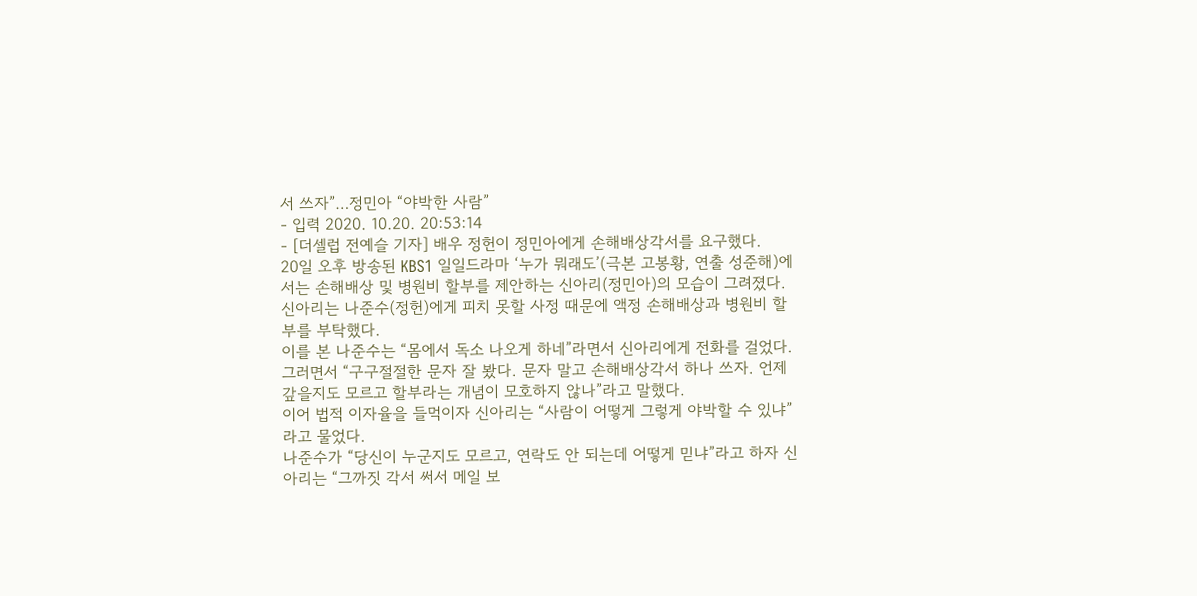서 쓰자”…정민아 “야박한 사람”
- 입력 2020. 10.20. 20:53:14
- [더셀럽 전예슬 기자] 배우 정헌이 정민아에게 손해배상각서를 요구했다.
20일 오후 방송된 KBS1 일일드라마 ‘누가 뭐래도’(극본 고봉황, 연출 성준해)에서는 손해배상 및 병원비 할부를 제안하는 신아리(정민아)의 모습이 그려졌다.
신아리는 나준수(정헌)에게 피치 못할 사정 때문에 액정 손해배상과 병원비 할부를 부탁했다.
이를 본 나준수는 “몸에서 독소 나오게 하네”라면서 신아리에게 전화를 걸었다. 그러면서 “구구절절한 문자 잘 봤다. 문자 말고 손해배상각서 하나 쓰자. 언제 갚을지도 모르고 할부라는 개념이 모호하지 않나”라고 말했다.
이어 법적 이자율을 들먹이자 신아리는 “사람이 어떻게 그렇게 야박할 수 있냐”라고 물었다.
나준수가 “당신이 누군지도 모르고, 연락도 안 되는데 어떻게 믿냐”라고 하자 신아리는 “그까짓 각서 써서 메일 보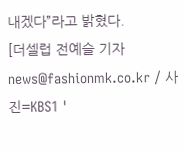내겠다”라고 밝혔다.
[더셀럽 전예슬 기자 news@fashionmk.co.kr / 사진=KBS1 '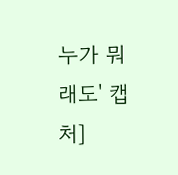누가 뭐래도' 캡처]